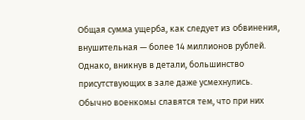Общая сумма ущерба, как следует из обвинения, внушительная — более 14 миллионов рублей. Однако, вникнув в детали, большинство присутствующих в зале даже усмехнулись. Обычно военкомы славятся тем, что при них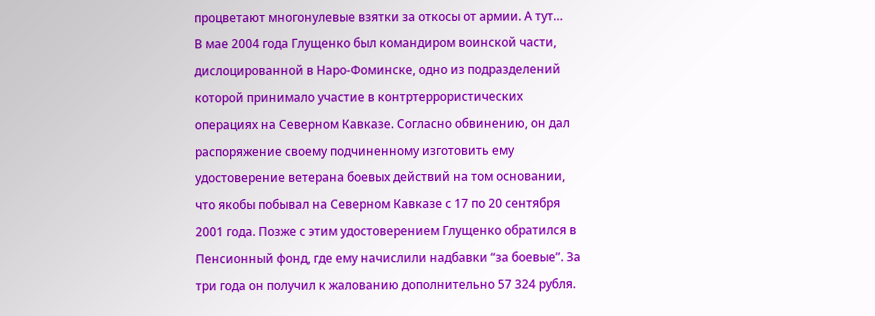процветают многонулевые взятки за откосы от армии. А тут…
В мае 2004 года Глущенко был командиром воинской части, дислоцированной в Наро-Фоминске, одно из подразделений которой принимало участие в контртеррористических операциях на Северном Кавказе. Согласно обвинению, он дал распоряжение своему подчиненному изготовить ему удостоверение ветерана боевых действий на том основании, что якобы побывал на Северном Кавказе с 17 по 20 сентября 2001 года. Позже с этим удостоверением Глущенко обратился в Пенсионный фонд, где ему начислили надбавки “за боевые”. За три года он получил к жалованию дополнительно 57 324 рубля.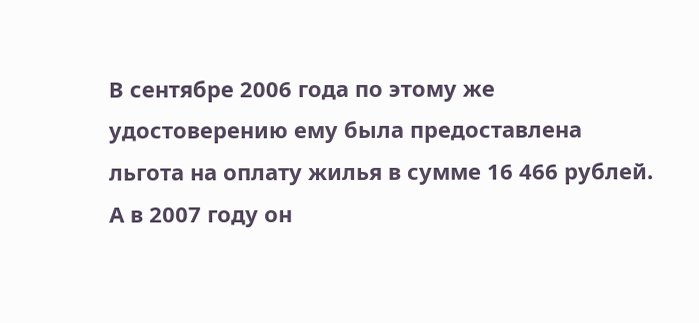В сентябре 2006 года по этому же удостоверению ему была предоставлена льгота на оплату жилья в сумме 16 466 рублей. А в 2007 году он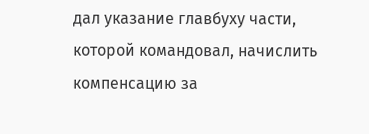дал указание главбуху части, которой командовал, начислить компенсацию за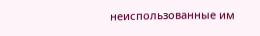неиспользованные им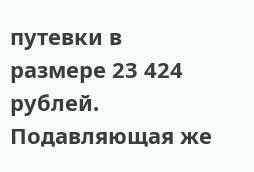путевки в размере 23 424 рублей.
Подавляющая же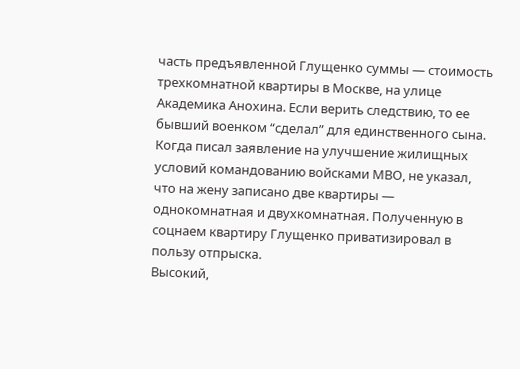часть предъявленной Глущенко суммы — стоимость трехкомнатной квартиры в Москве, на улице Академика Анохина. Если верить следствию, то ее бывший военком “сделал” для единственного сына. Когда писал заявление на улучшение жилищных условий командованию войсками МВО, не указал, что на жену записано две квартиры — однокомнатная и двухкомнатная. Полученную в соцнаем квартиру Глущенко приватизировал в пользу отпрыска.
Высокий,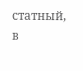статный, в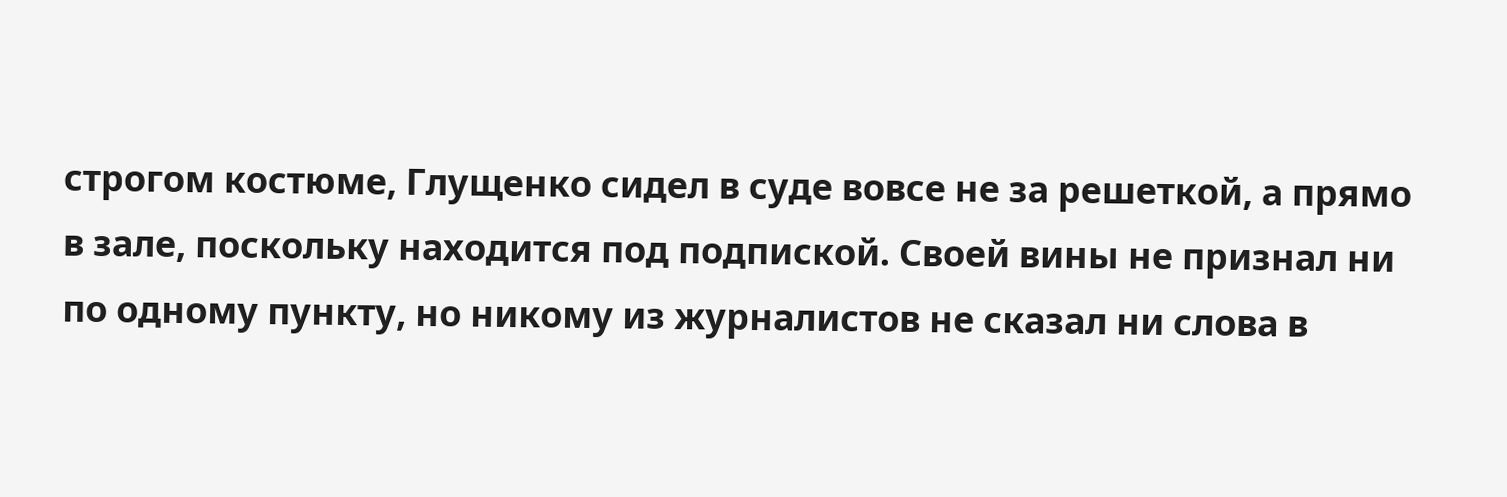строгом костюме, Глущенко сидел в суде вовсе не за решеткой, а прямо в зале, поскольку находится под подпиской. Своей вины не признал ни по одному пункту, но никому из журналистов не сказал ни слова в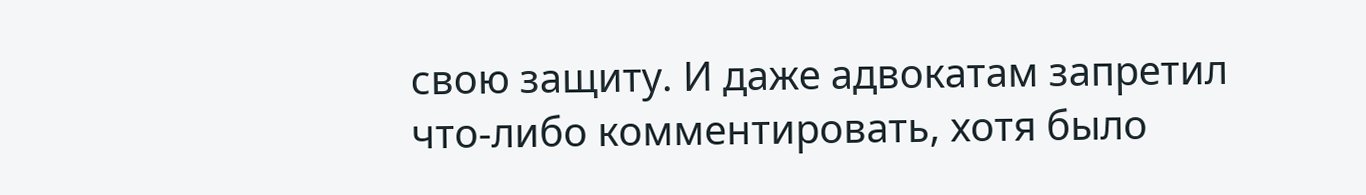свою защиту. И даже адвокатам запретил что-либо комментировать, хотя было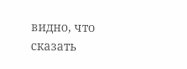видно, что сказать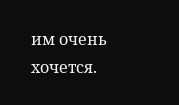им очень хочется.